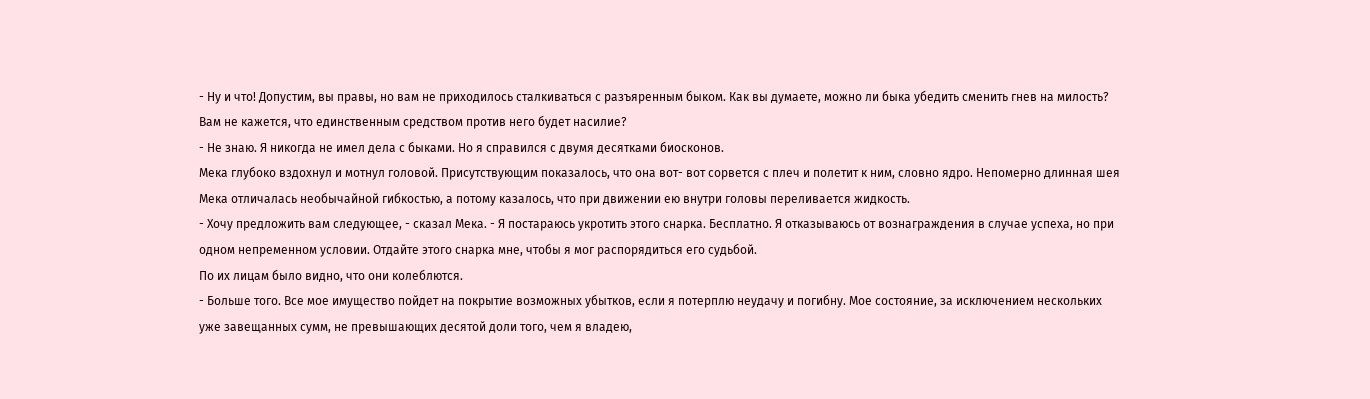- Ну и что! Допустим, вы правы, но вам не приходилось сталкиваться с разъяренным быком. Как вы думаете, можно ли быка убедить сменить гнев на милость? Вам не кажется, что единственным средством против него будет насилие?
- Не знаю. Я никогда не имел дела с быками. Но я справился с двумя десятками биосконов.
Мека глубоко вздохнул и мотнул головой. Присутствующим показалось, что она вот- вот сорвется с плеч и полетит к ним, словно ядро. Непомерно длинная шея Мека отличалась необычайной гибкостью, а потому казалось, что при движении ею внутри головы переливается жидкость.
- Хочу предложить вам следующее, - сказал Мека. - Я постараюсь укротить этого снарка. Бесплатно. Я отказываюсь от вознаграждения в случае успеха, но при одном непременном условии. Отдайте этого снарка мне, чтобы я мог распорядиться его судьбой.
По их лицам было видно, что они колеблются.
- Больше того. Все мое имущество пойдет на покрытие возможных убытков, если я потерплю неудачу и погибну. Мое состояние, за исключением нескольких уже завещанных сумм, не превышающих десятой доли того, чем я владею,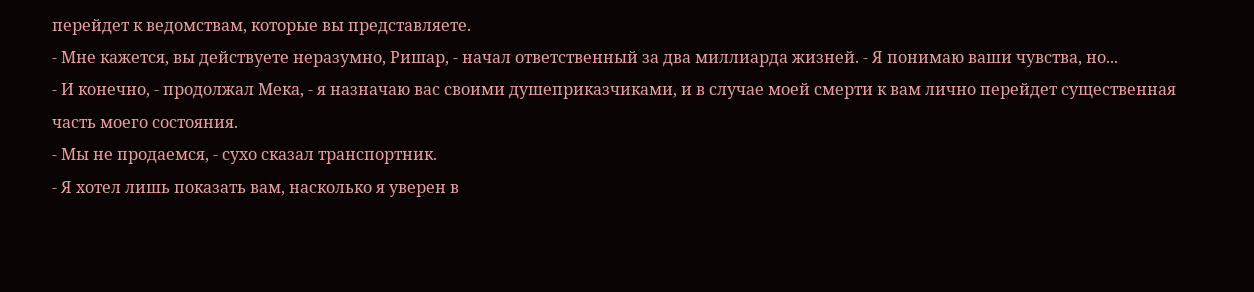перейдет к ведомствам, которые вы представляете.
- Мне кажется, вы действуете неразумно, Ришар, - начал ответственный за два миллиарда жизней. - Я понимаю ваши чувства, но...
- И конечно, - продолжал Мека, - я назначаю вас своими душеприказчиками, и в случае моей смерти к вам лично перейдет существенная часть моего состояния.
- Мы не продаемся, - сухо сказал транспортник.
- Я хотел лишь показать вам, насколько я уверен в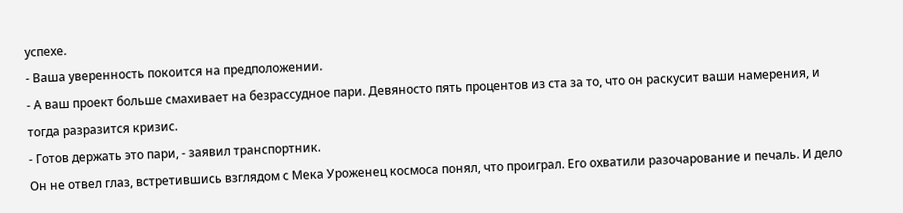успехе.
- Ваша уверенность покоится на предположении.
- А ваш проект больше смахивает на безрассудное пари. Девяносто пять процентов из ста за то, что он раскусит ваши намерения, и тогда разразится кризис.
- Готов держать это пари, - заявил транспортник.
Он не отвел глаз, встретившись взглядом с Мека Уроженец космоса понял, что проиграл. Его охватили разочарование и печаль. И дело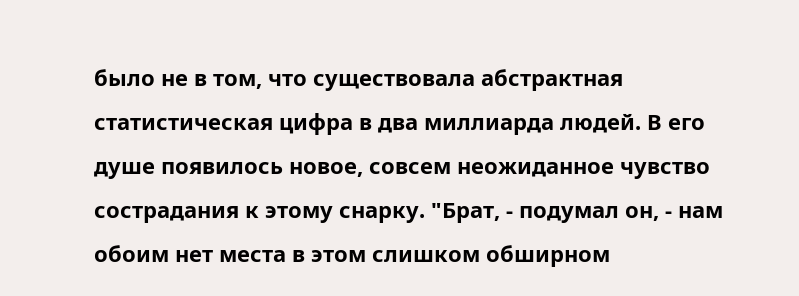было не в том, что существовала абстрактная статистическая цифра в два миллиарда людей. В его душе появилось новое, совсем неожиданное чувство сострадания к этому снарку. "Брат, - подумал он, - нам обоим нет места в этом слишком обширном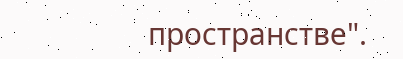пространстве".